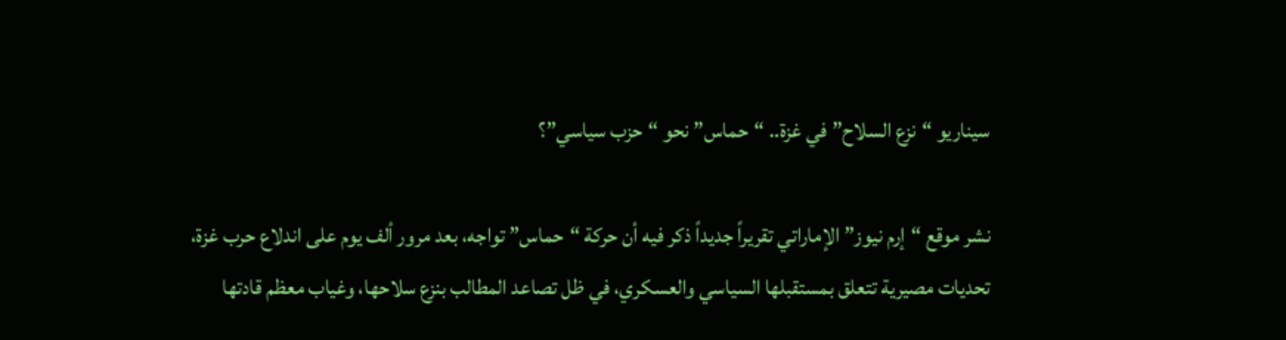سيناريو “نزع السلاح” في غزة.. “حماس” نحو “حزب سياسي”؟

نشر موقع “إرم نيوز” الإماراتي تقريراً جديداً ذكر فيه أن حركة “حماس” تواجه، بعد مرور ألف يوم على اندلاع حرب غزة، تحديات مصيرية تتعلق بمستقبلها السياسي والعسكري، في ظل تصاعد المطالب بنزع سلاحها، وغياب معظم قادتها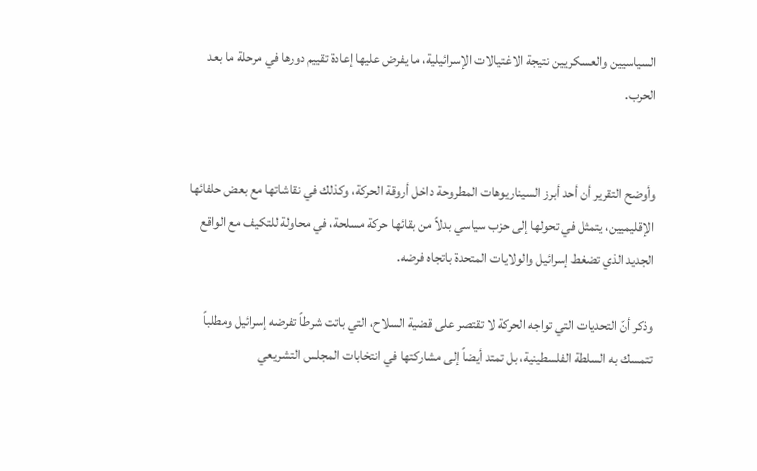السياسيين والعسكريين نتيجة الاغتيالات الإسرائيلية، ما يفرض عليها إعادة تقييم دورها في مرحلة ما بعد الحرب.


وأوضح التقرير أن أحد أبرز السيناريوهات المطروحة داخل أروقة الحركة، وكذلك في نقاشاتها مع بعض حلفائها الإقليميين، يتمثل في تحولها إلى حزب سياسي بدلاً من بقائها حركة مسلحة، في محاولة للتكيف مع الواقع الجديد الذي تضغط إسرائيل والولايات المتحدة باتجاه فرضه.

وذكر أنّ التحديات التي تواجه الحركة لا تقتصر على قضية السلاح، التي باتت شرطاً تفرضه إسرائيل ومطلباً تتمسك به السلطة الفلسطينية، بل تمتد أيضاً إلى مشاركتها في انتخابات المجلس التشريعي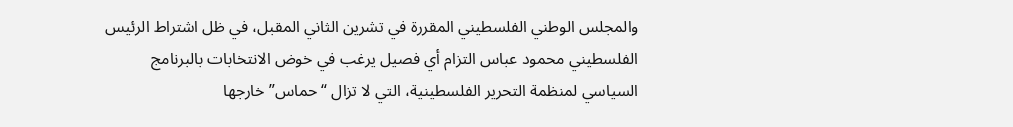والمجلس الوطني الفلسطيني المقررة في تشرين الثاني المقبل، في ظل اشتراط الرئيس الفلسطيني محمود عباس التزام أي فصيل يرغب في خوض الانتخابات بالبرنامج السياسي لمنظمة التحرير الفلسطينية، التي لا تزال “حماس” خارجها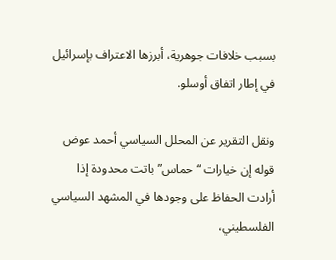بسبب خلافات جوهرية، أبرزها الاعتراف بإسرائيل في إطار اتفاق أوسلو.

ونقل التقرير عن المحلل السياسي أحمد عوض قوله إن خيارات “حماس” باتت محدودة إذا أرادت الحفاظ على وجودها في المشهد السياسي الفلسطيني،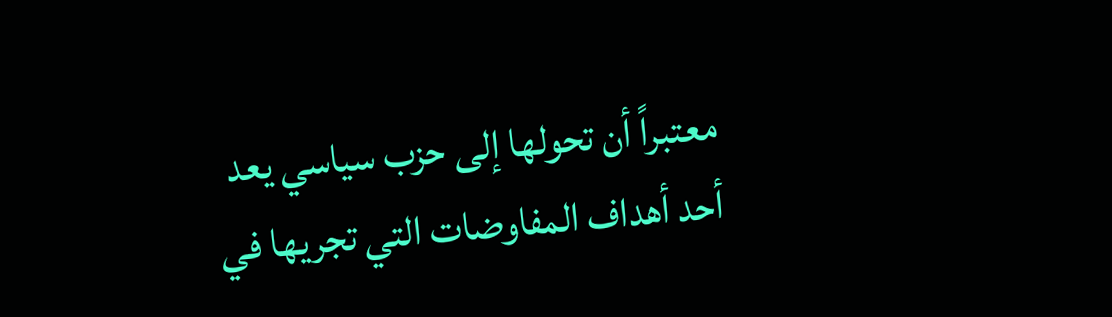معتبراً أن تحولها إلى حزب سياسي يعد أحد أهداف المفاوضات التي تجريها في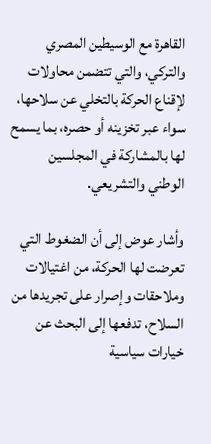القاهرة مع الوسيطين المصري والتركي، والتي تتضمن محاولات لإقناع الحركة بالتخلي عن سلاحها، سواء عبر تخزينه أو حصره، بما يسمح لها بالمشاركة في المجلسين الوطني والتشريعي.

وأشار عوض إلى أن الضغوط التي تعرضت لها الحركة، من اغتيالات وملاحقات وإصرار على تجريدها من السلاح، تدفعها إلى البحث عن خيارات سياسية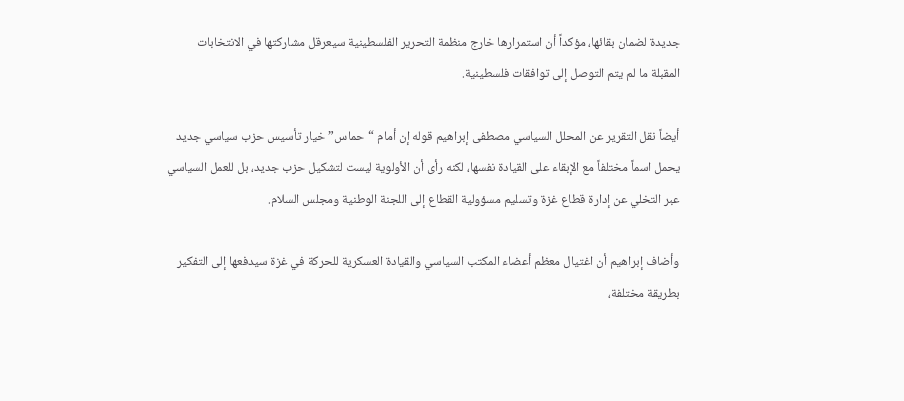جديدة لضمان بقائها، مؤكداً أن استمرارها خارج منظمة التحرير الفلسطينية سيعرقل مشاركتها في الانتخابات المقبلة ما لم يتم التوصل إلى توافقات فلسطينية.

أيضاً نقل التقرير عن المحلل السياسي مصطفى إبراهيم قوله إن أمام “حماس” خيار تأسيس حزب سياسي جديد يحمل اسماً مختلفاً مع الإبقاء على القيادة نفسها، لكنه رأى أن الأولوية ليست لتشكيل حزب جديد، بل للعمل السياسي عبر التخلي عن إدارة قطاع غزة وتسليم مسؤولية القطاع إلى اللجنة الوطنية ومجلس السلام.

وأضاف إبراهيم أن اغتيال معظم أعضاء المكتب السياسي والقيادة العسكرية للحركة في غزة سيدفعها إلى التفكير بطريقة مختلفة،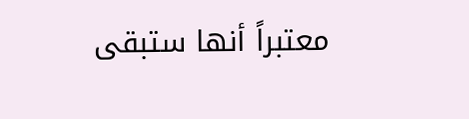معتبراً أنها ستبقى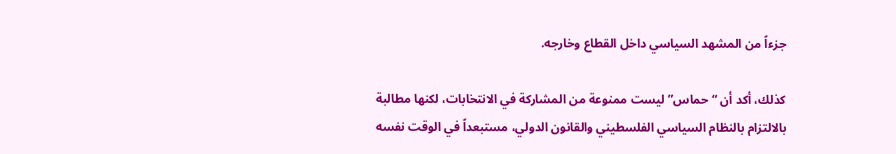جزءاً من المشهد السياسي داخل القطاع وخارجه.

كذلك، أكد أن “حماس” ليست ممنوعة من المشاركة في الانتخابات، لكنها مطالبة بالالتزام بالنظام السياسي الفلسطيني والقانون الدولي، مستبعداً في الوقت نفسه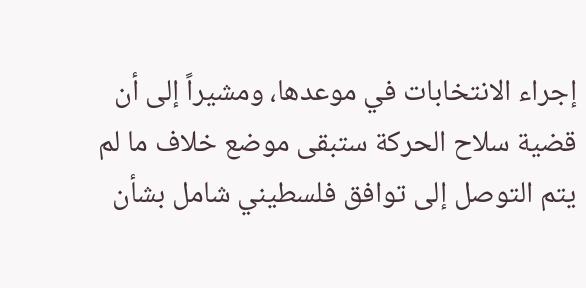إجراء الانتخابات في موعدها، ومشيراً إلى أن قضية سلاح الحركة ستبقى موضع خلاف ما لم يتم التوصل إلى توافق فلسطيني شامل بشأن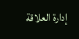إدارة العلاقة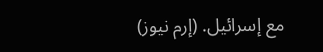مع إسرائيل. (إرم نيوز)